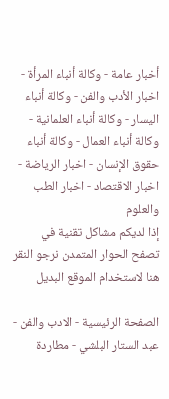أخبار عامة - وكالة أنباء المرأة - اخبار الأدب والفن - وكالة أنباء اليسار - وكالة أنباء العلمانية - وكالة أنباء العمال - وكالة أنباء حقوق الإنسان - اخبار الرياضة - اخبار الاقتصاد - اخبار الطب والعلوم
إذا لديكم مشاكل تقنية في تصفح الحوار المتمدن نرجو النقر هنا لاستخدام الموقع البديل

الصفحة الرئيسية - الادب والفن - عبد الستار البلشي - مطاردة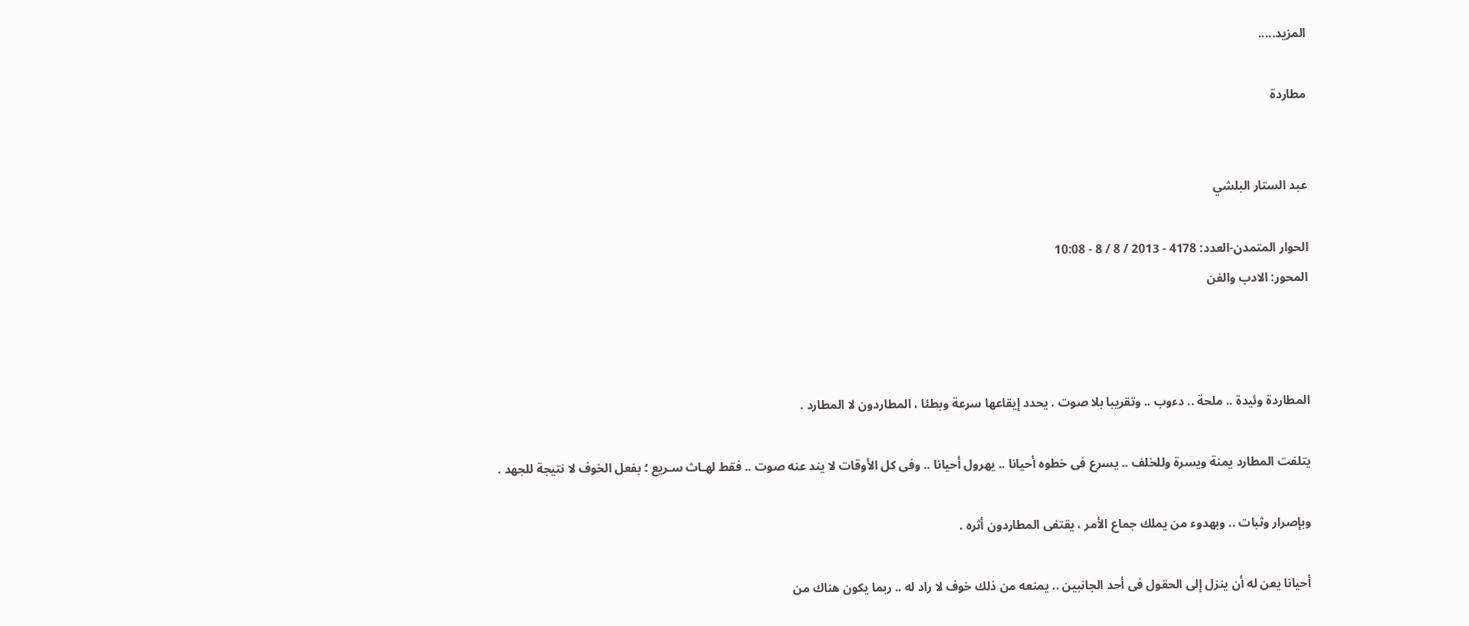المزيد.....

مطاردة


عبد الستار البلشي

الحوار المتمدن-العدد: 4178 - 2013 / 8 / 8 - 10:08
المحور: الادب والفن



المطاردة وئيدة .. ملحة .. دءوب .. وتقريبا بلا صوت . يحدد إيقاعها سرعة وبطئا ، المطاردون لا المطارد .

يتلفت المطارد يمنة ويسرة وللخلف .. يسرع فى خطوه أحيانا .. يهرول أحيانا .. وفى كل الأوقات لا يند عنه صوت .. فقط لهـاث سـريع ؛ بفعل الخوف لا نتيجة للجهد .

وبإصرار وثبات .. وبهدوء من يملك جماع الأمر ، يقتفى المطاردون أثره .

أحيانا يعن له أن ينزل إلى الحقول فى أحد الجانبين .. يمنعه من ذلك خوف لا راد له .. ربما يكون هناك من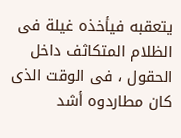يتعقبه فيأخذه غيلة فى الظلام المتكاثف داخل الحقول ، فى الوقت الذى كان مطاردوه أشد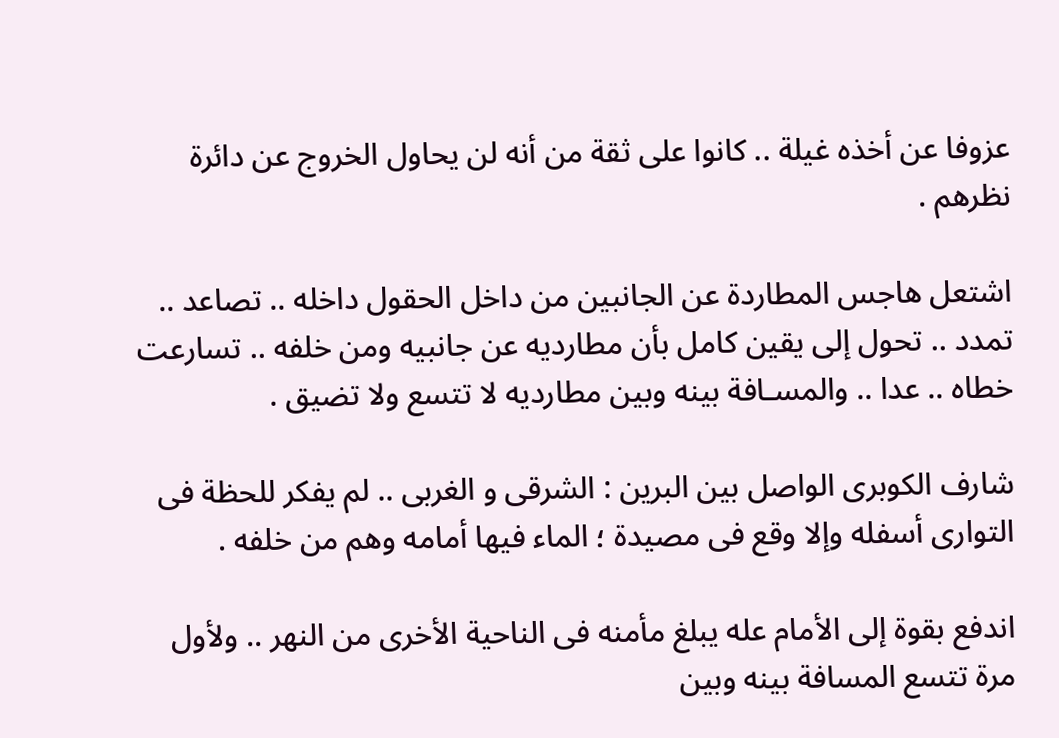عزوفا عن أخذه غيلة .. كانوا على ثقة من أنه لن يحاول الخروج عن دائرة نظرهم .

اشتعل هاجس المطاردة عن الجانبين من داخل الحقول داخله .. تصاعد .. تمدد .. تحول إلى يقين كامل بأن مطارديه عن جانبيه ومن خلفه .. تسارعت خطاه .. عدا .. والمسـافة بينه وبين مطارديه لا تتسع ولا تضيق .

شارف الكوبرى الواصل بين البرين : الشرقى و الغربى .. لم يفكر للحظة فى التوارى أسفله وإلا وقع فى مصيدة ؛ الماء فيها أمامه وهم من خلفه .

اندفع بقوة إلى الأمام عله يبلغ مأمنه فى الناحية الأخرى من النهر .. ولأول مرة تتسع المسافة بينه وبين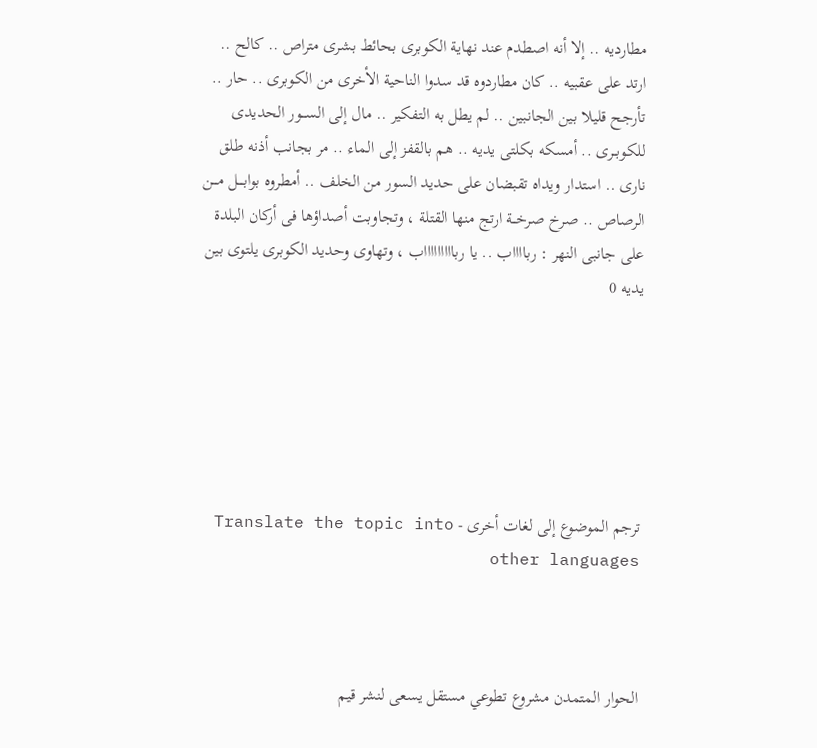مطارديه .. إلا أنه اصطدم عند نهاية الكوبرى بحائط بشرى متراص .. كالح .. ارتد على عقبيه .. كان مطاردوه قد سدوا الناحية الأخرى من الكوبرى .. حار .. تأرجح قليلا بين الجانبين .. لم يطل به التفكير .. مال إلى الســـور الحديدى للكوبــرى .. أمسكه بكلتى يديه .. هم بالقفز إلى الماء .. مر بجانب أذنه طلق نارى .. استدار ويداه تقبضان على حديد السور من الخلف .. أمطروه بوابــــل مـــن الرصاص .. صرخ صرخــة ارتج منها القتلة ، وتجاوبت أصداؤها فى أركان البلدة على جانبى النهر : ربااااب .. يا رباااااااااب ، وتهاوى وحديد الكوبرى يلتوى بين يديه 0






ترجم الموضوع إلى لغات أخرى - Translate the topic into other languages



الحوار المتمدن مشروع تطوعي مستقل يسعى لنشر قيم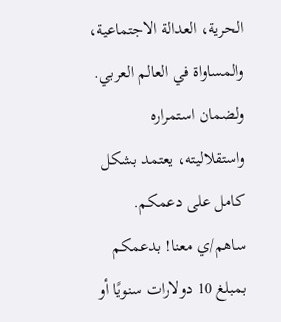الحرية، العدالة الاجتماعية، والمساواة في العالم العربي. ولضمان استمراره واستقلاليته، يعتمد بشكل كامل على دعمكم. ساهم/ي معنا! بدعمكم بمبلغ 10 دولارات سنويًا أو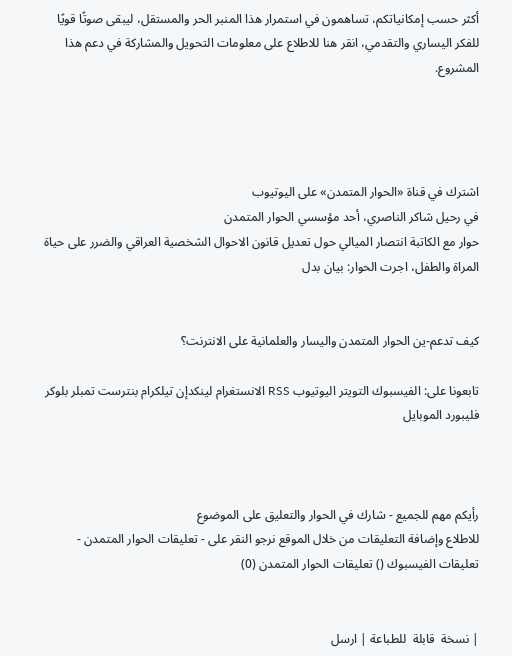أكثر حسب إمكانياتكم، تساهمون في استمرار هذا المنبر الحر والمستقل، ليبقى صوتًا قويًا للفكر اليساري والتقدمي، انقر هنا للاطلاع على معلومات التحويل والمشاركة في دعم هذا المشروع.




اشترك في قناة «الحوار المتمدن» على اليوتيوب
في رحيل شاكر الناصري، أحد مؤسسي الحوار المتمدن
حوار مع الكاتبة انتصار الميالي حول تعديل قانون الاحوال الشخصية العراقي والضرر على حياة المراة والطفل، اجرت الحوار: بيان بدل


كيف تدعم-ين الحوار المتمدن واليسار والعلمانية على الانترنت؟

تابعونا على: الفيسبوك التويتر اليوتيوب RSS الانستغرام لينكدإن تيلكرام بنترست تمبلر بلوكر فليبورد الموبايل



رأيكم مهم للجميع - شارك في الحوار والتعليق على الموضوع
للاطلاع وإضافة التعليقات من خلال الموقع نرجو النقر على - تعليقات الحوار المتمدن -
تعليقات الفيسبوك () تعليقات الحوار المتمدن (0)


| نسخة  قابلة  للطباعة | ارسل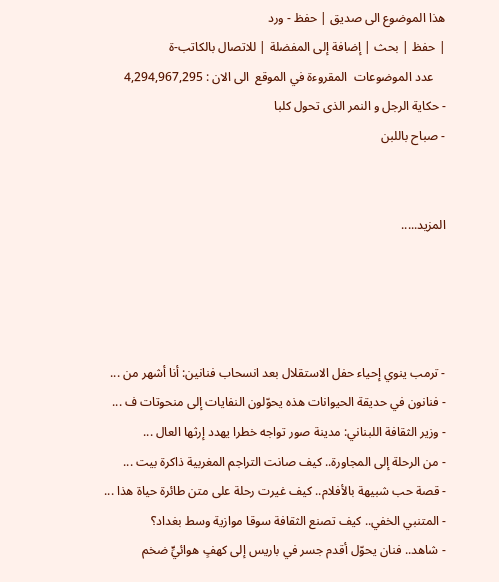هذا الموضوع الى صديق | حفظ - ورد
| حفظ | بحث | إضافة إلى المفضلة | للاتصال بالكاتب-ة
    عدد الموضوعات  المقروءة في الموقع  الى الان : 4,294,967,295
- حكاية الرجل و النمر الذى تحول كلبا
- صباح باللبن


المزيد.....




- ترمب ينوي إحياء حفل الاستقلال بعد انسحاب فنانين: أنا أشهر من ...
- فنانون في حديقة الحيوانات هذه يحوّلون النفايات إلى منحوتات ف ...
- وزير الثقافة اللبناني: مدينة صور تواجه خطرا يهدد إرثها العال ...
- من الرحلة إلى المجاورة.. كيف صانت التراجم المغربية ذاكرة بيت ...
- قصة حب شبيهة بالأفلام.. كيف غيرت رحلة على متن طائرة حياة هذا ...
- المتنبي الخفي.. كيف تصنع الثقافة سوقا موازية وسط بغداد؟
- شاهد.. فنان يحوّل أقدم جسر في باريس إلى كهفٍ هوائيٍّ ضخم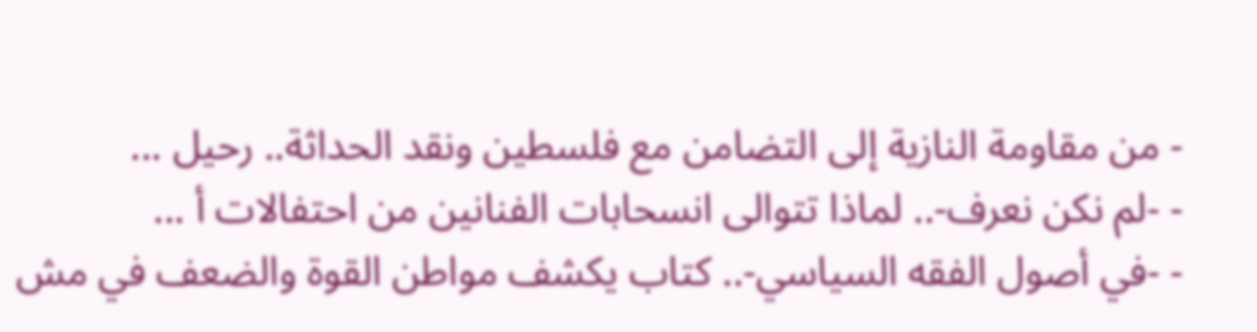- من مقاومة النازية إلى التضامن مع فلسطين ونقد الحداثة.. رحيل ...
- -لم نكن نعرف-.. لماذا تتوالى انسحابات الفنانين من احتفالات أ ...
- -في أصول الفقه السياسي-.. كتاب يكشف مواطن القوة والضعف في مش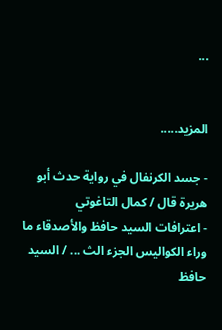...


المزيد.....

- جسد الكرنفال في رواية حدث أبو هريرة قال / كمال التاغوتي
- اعترافات السيد حافظ والأصدقاء ما وراء الكواليس الجزء الث ... / السيد حافظ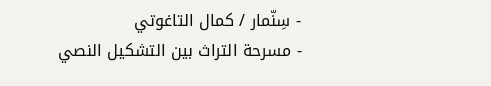- سِنّمار / كمال التاغوتي
- مسرحة التراث بين التشكيل النصي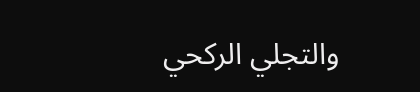والتجلي الركحي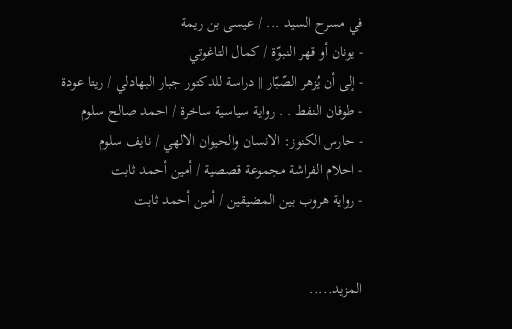في مسرح السيد ... / عيسى بن ريمة
- يونان أو قهر النبوّة / كمال التاغوتي
- إلى أن يُزهر الصّبّار || دراسة للدكتور جبار البهادلي / ريتا عودة
- طوفان النفط . . رواية سياسية ساخرة / احمد صالح سلوم
- حارس الكنوز: الانسان والحيوان الالهي / نايف سلوم
- احلام الفراشة مجموعة قصصية / أمين أحمد ثابت
- رواية هروب بين المضيقين / أمين أحمد ثابت


المزيد.....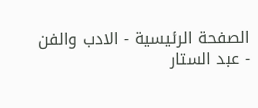الصفحة الرئيسية - الادب والفن - عبد الستار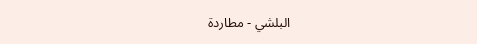البلشي - مطاردة